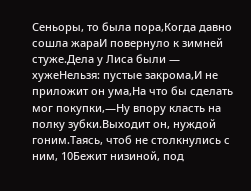Сеньоры, то была пора,Когда давно сошла жараИ повернуло к зимней стуже.Дела у Лиса были — хужеНельзя: пустые закрома,И не приложит он ума,На что бы сделать мог покупки,—Ну впору класть на полку зубки.Выходит он, нуждой гоним.Таясь, чтоб не столкнулись с ним, 10Бежит низиной, под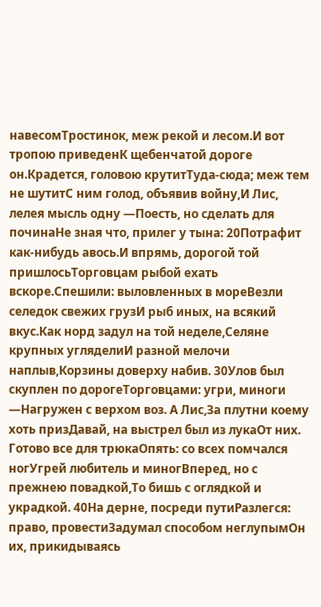навесомТростинок, меж рекой и лесом.И вот тропою приведенК щебенчатой дороге он.Крадется, головою крутитТуда-сюда; меж тем не шутитС ним голод, объявив войну,И Лис, лелея мысль одну —Поесть, но сделать для починаНе зная что, прилег у тына: 20Потрафит как-нибудь авось.И впрямь, дорогой той пришлосьТорговцам рыбой ехать вскоре.Спешили: выловленных в мореВезли селедок свежих грузИ рыб иных, на всякий вкус.Как норд задул на той неделе,Селяне крупных угляделиИ разной мелочи наплыв,Корзины доверху набив. 30Улов был скуплен по дорогеТорговцами: угри, миноги —Нагружен с верхом воз. А Лис,За плутни коему хоть призДавай, на выстрел был из лукаОт них. Готово все для трюкаОпять: со всех помчался ногУгрей любитель и миногВперед, но с прежнею повадкой,То бишь с оглядкой и украдкой. 40На дерне, посреди путиРазлегся: право, провестиЗадумал способом неглупымОн их, прикидываясь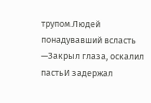трупом.Людей понадувавший всласть —Закрыл глаза, оскалил пастьИ задержал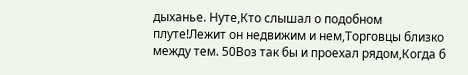дыханье. Нуте,Кто слышал о подобном плуте!Лежит он недвижим и нем,Торговцы близко между тем. 50Воз так бы и проехал рядом,Когда б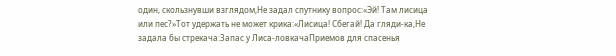один, скользнувши взглядом,Не задал спутнику вопрос:«Эй! Там лисица или пес?»Тот удержать не может крика:«Лисица! Сбегай! Да гляди-ка,Не задала бы стрекача:Запас у Лиса-ловкачаПриемов для спасенья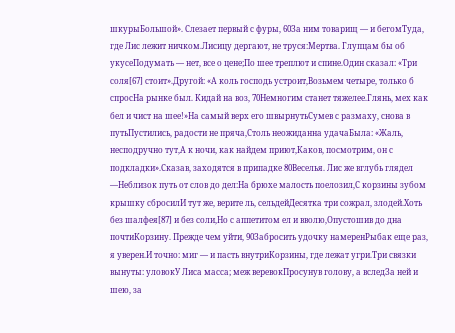шкурыБольшой». Слезает первый с фуры, 60За ним товарищ — и бегомТуда, где Лис лежит ничком.Лисицу дергают, не труся:Мертва. Глупцам бы об укусеПодумать — нет, все о цене;По шее треплют и спине.Один сказал: «Три соля[67] стоит».Другой: «А коль господь устроит,Возьмем четыре, только б спросНа рынке был. Кидай на воз, 70Немногим станет тяжелее.Глянь, мех как бел и чист на шее!»На самый верх его швырнутьСумев с размаху, снова в путьПустились, радости не пряча,Столь неожиданна удачаБыла: «Жаль, несподручно тут,А к ночи, как найдем приют,Каков, посмотрим, он с подкладки».Сказав, заходятся в припадке 80Веселья. Лис же вглубь глядел —Неблизок путь от слов до дел:На брюхе малость поелозил,С корзины зубом крышку сбросилИ тут же, верите ль, сельдейДесятка три сожрал, злодей.Хоть без шалфея[87] и без соли,Но с аппетитом ел и вволю,Опустошив до дна почтиКорзину. Прежде чем уйти, 90Забросить удочку намеренРыбак еще раз, я уверен.И точно: миг — и пасть внутриКорзины, где лежат угри.Три связки вынуты: уловокУ Лиса масса; меж веревокПросунув голову, а вследЗа ней и шею, за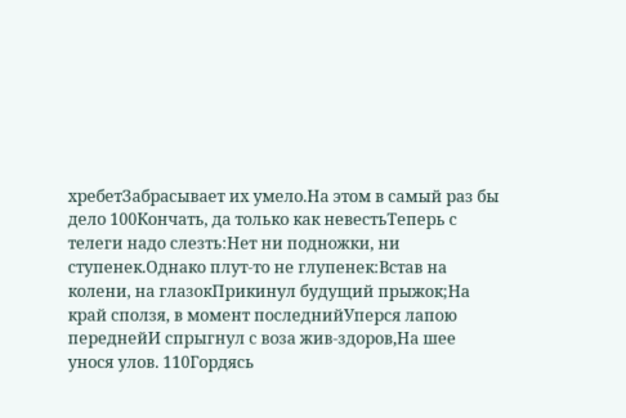хребетЗабрасывает их умело.На этом в самый раз бы дело 100Кончать, да только как невестьТеперь с телеги надо слезть:Нет ни подножки, ни ступенек.Однако плут-то не глупенек:Встав на колени, на глазокПрикинул будущий прыжок;На край сползя, в момент последнийУперся лапою переднейИ спрыгнул с воза жив-здоров,На шее унося улов. 110Гордясь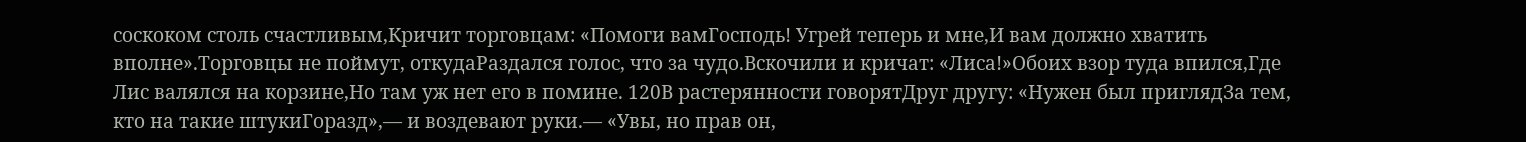соскоком столь счастливым,Кричит торговцам: «Помоги вамГосподь! Угрей теперь и мне,И вам должно хватить вполне».Торговцы не поймут, откудаРаздался голос, что за чудо.Вскочили и кричат: «Лиса!»Обоих взор туда впился,Где Лис валялся на корзине,Но там уж нет его в помине. 120В растерянности говорятДруг другу: «Нужен был приглядЗа тем, кто на такие штукиГоразд»,— и воздевают руки.— «Увы, но прав он,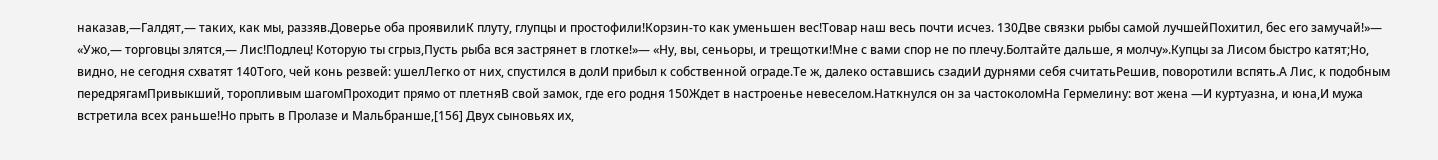наказав,—Галдят,— таких, как мы, раззяв.Доверье оба проявилиК плуту, глупцы и простофили!Корзин-то как уменьшен вес!Товар наш весь почти исчез. 130Две связки рыбы самой лучшейПохитил, бес его замучай!»— «Ужо,— торговцы злятся,— Лис!Подлец! Которую ты сгрыз,Пусть рыба вся застрянет в глотке!»— «Ну, вы, сеньоры, и трещотки!Мне с вами спор не по плечу.Болтайте дальше, я молчу».Купцы за Лисом быстро катят;Но, видно, не сегодня схватят 140Того, чей конь резвей: ушелЛегко от них, спустился в долИ прибыл к собственной ограде.Те ж, далеко оставшись сзадиИ дурнями себя считатьРешив, поворотили вспять.А Лис, к подобным передрягамПривыкший, торопливым шагомПроходит прямо от плетняВ свой замок, где его родня 150Ждет в настроенье невеселом.Наткнулся он за частоколомНа Гермелину: вот жена —И куртуазна, и юна,И мужа встретила всех раньше!Но прыть в Пролазе и Мальбранше,[156] Двух сыновьях их,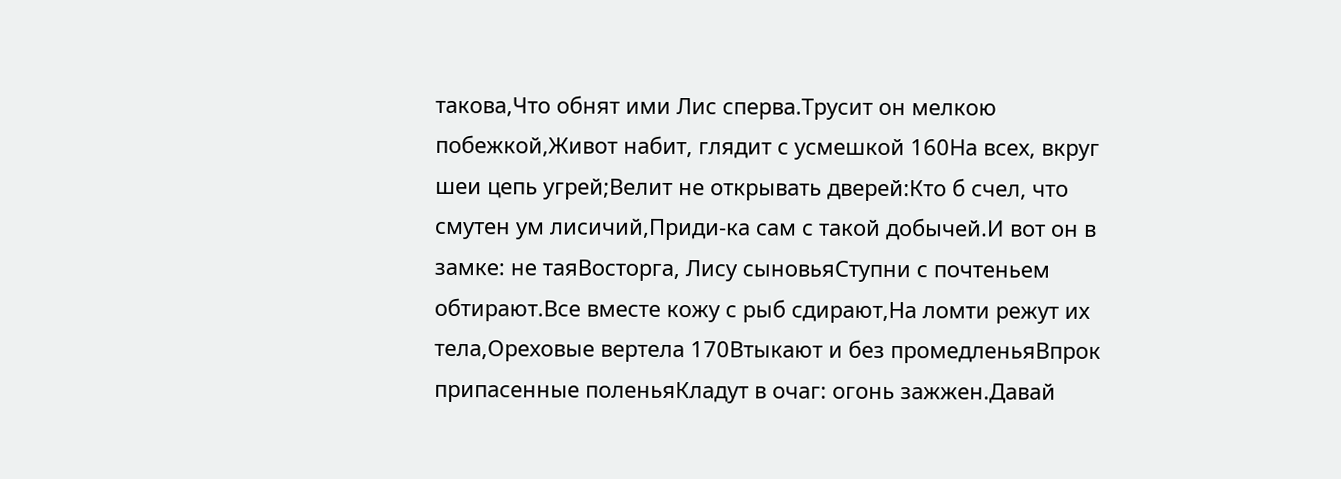такова,Что обнят ими Лис сперва.Трусит он мелкою побежкой,Живот набит, глядит с усмешкой 160На всех, вкруг шеи цепь угрей;Велит не открывать дверей:Кто б счел, что смутен ум лисичий,Приди-ка сам с такой добычей.И вот он в замке: не таяВосторга, Лису сыновьяСтупни с почтеньем обтирают.Все вместе кожу с рыб сдирают,На ломти режут их тела,Ореховые вертела 170Втыкают и без промедленьяВпрок припасенные поленьяКладут в очаг: огонь зажжен.Давай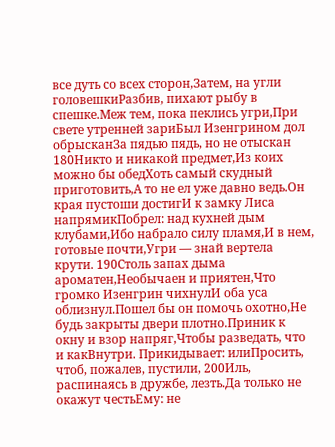все дуть со всех сторон,Затем, на угли головешкиРазбив, пихают рыбу в спешке.Меж тем, пока пеклись угри,При свете утренней зариБыл Изенгрином дол обрысканЗа пядью пядь, но не отыскан 180Никто и никакой предмет,Из коих можно бы обедХоть самый скудный приготовить,А то не ел уже давно ведь.Он края пустоши достигИ к замку Лиса напрямикПобрел: над кухней дым клубами,Ибо набрало силу пламя,И в нем, готовые почти,Угри — знай вертела крути. 190Столь запах дыма ароматен,Необычаен и приятен,Что громко Изенгрин чихнулИ оба уса облизнул.Пошел бы он помочь охотно,Не будь закрыты двери плотно.Приник к окну и взор напряг,Чтобы разведать, что и какВнутри. Прикидывает: илиПросить, чтоб, пожалев, пустили, 200Иль, распинаясь в дружбе, лезть.Да только не окажут честьЕму: не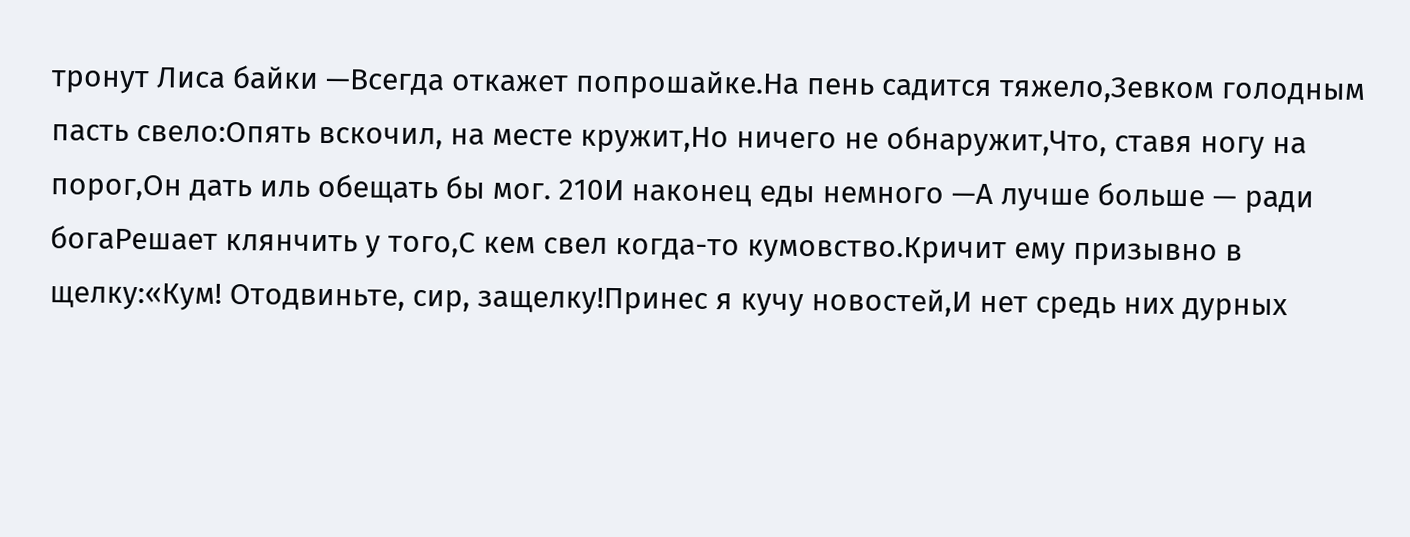тронут Лиса байки —Всегда откажет попрошайке.На пень садится тяжело,Зевком голодным пасть свело:Опять вскочил, на месте кружит,Но ничего не обнаружит,Что, ставя ногу на порог,Он дать иль обещать бы мог. 210И наконец еды немного —А лучше больше — ради богаРешает клянчить у того,С кем свел когда-то кумовство.Кричит ему призывно в щелку:«Кум! Отодвиньте, сир, защелку!Принес я кучу новостей,И нет средь них дурных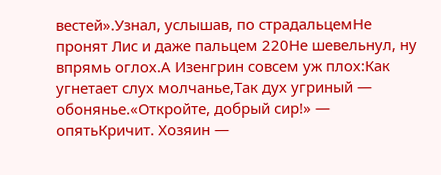вестей».Узнал, услышав, по страдальцемНе пронят Лис и даже пальцем 220Не шевельнул, ну впрямь оглох.А Изенгрин совсем уж плох:Как угнетает слух молчанье,Так дух угриный — обонянье.«Откройте, добрый сир!» — опятьКричит. Хозяин —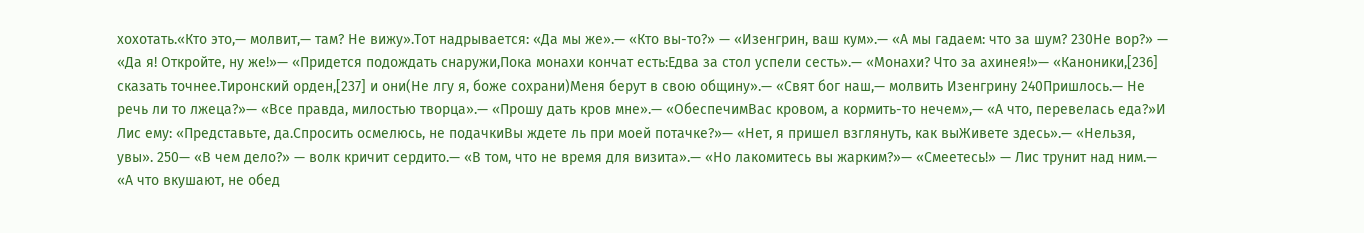хохотать.«Кто это,— молвит,— там? Не вижу».Тот надрывается: «Да мы же».— «Кто вы-то?» — «Изенгрин, ваш кум».— «А мы гадаем: что за шум? 230Не вор?» — «Да я! Откройте, ну же!»— «Придется подождать снаружи,Пока монахи кончат есть:Едва за стол успели сесть».— «Монахи? Что за ахинея!»— «Каноники,[236] сказать точнее.Тиронский орден,[237] и они(Не лгу я, боже сохрани)Меня берут в свою общину».— «Свят бог наш,— молвить Изенгрину 240Пришлось.— Не речь ли то лжеца?»— «Все правда, милостью творца».— «Прошу дать кров мне».— «ОбеспечимВас кровом, а кормить-то нечем»,— «А что, перевелась еда?»И Лис ему: «Представьте, да.Спросить осмелюсь, не подачкиВы ждете ль при моей потачке?»— «Нет, я пришел взглянуть, как выЖивете здесь».— «Нельзя, увы». 250— «В чем дело?» — волк кричит сердито.— «В том, что не время для визита».— «Но лакомитесь вы жарким?»— «Смеетесь!» — Лис трунит над ним.— «А что вкушают, не обед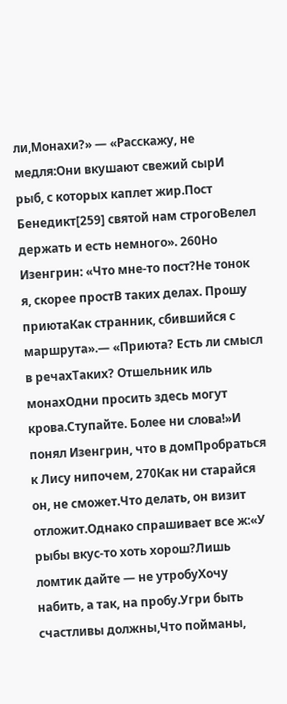ли,Монахи?» — «Расскажу, не медля:Они вкушают свежий сырИ рыб, с которых каплет жир.Пост Бенедикт[259] святой нам строгоВелел держать и есть немного». 260Но Изенгрин: «Что мне-то пост?Не тонок я, скорее простВ таких делах. Прошу приютаКак странник, сбившийся с маршрута».— «Приюта? Есть ли смысл в речахТаких? Отшельник иль монахОдни просить здесь могут крова.Ступайте. Более ни слова!»И понял Изенгрин, что в домПробраться к Лису нипочем, 270Как ни старайся он, не сможет.Что делать, он визит отложит.Однако спрашивает все ж:«У рыбы вкус-то хоть хорош?Лишь ломтик дайте — не утробуХочу набить, а так, на пробу.Угри быть счастливы должны,Что пойманы,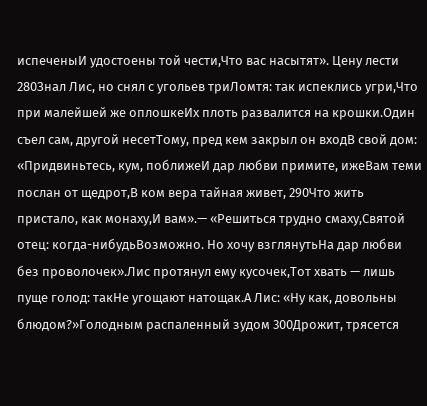испеченыИ удостоены той чести,Что вас насытят». Цену лести 280Знал Лис, но снял с угольев триЛомтя: так испеклись угри,Что при малейшей же оплошкеИх плоть развалится на крошки.Один съел сам, другой несетТому, пред кем закрыл он входВ свой дом: «Придвиньтесь, кум, поближеИ дар любви примите, ижеВам теми послан от щедрот,В ком вера тайная живет, 290Что жить пристало, как монаху,И вам».— «Решиться трудно смаху,Святой отец: когда-нибудьВозможно. Но хочу взглянутьНа дар любви без проволочек».Лис протянул ему кусочек,Тот хвать — лишь пуще голод: такНе угощают натощак.А Лис: «Ну как, довольны блюдом?»Голодным распаленный зудом 300Дрожит, трясется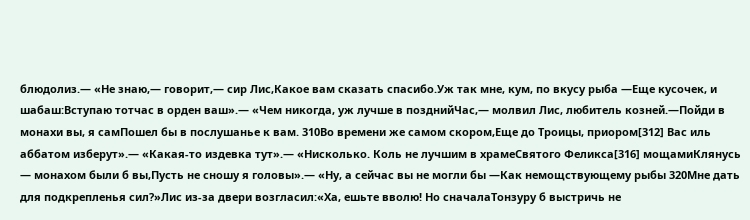блюдолиз.— «Не знаю,— говорит,— сир Лис,Какое вам сказать спасибо.Уж так мне, кум, по вкусу рыба —Еще кусочек, и шабаш:Вступаю тотчас в орден ваш».— «Чем никогда, уж лучше в позднийЧас,— молвил Лис, любитель козней.—Пойди в монахи вы, я самПошел бы в послушанье к вам. 310Во времени же самом скором,Еще до Троицы, приором[312] Вас иль аббатом изберут».— «Какая-то издевка тут».— «Нисколько. Коль не лучшим в храмеСвятого Феликса[316] мощамиКлянусь — монахом были б вы,Пусть не сношу я головы».— «Ну, а сейчас вы не могли бы —Как немощствующему рыбы 320Мне дать для подкрепленья сил?»Лис из-за двери возгласил:«Ха, ешьте вволю! Но сначалаТонзуру б выстричь не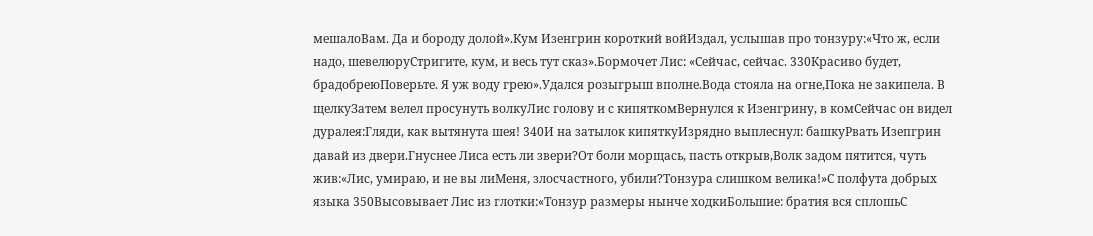мешалоВам. Да и бороду долой».Кум Изенгрин короткий войИздал, услышав про тонзуру:«Что ж, если надо, шевелюруСтригите, кум, и весь тут сказ».Бормочет Лис: «Сейчас, сейчас. 330Красиво будет, брадобреюПоверьте. Я уж воду грею».Удался розыгрыш вполне.Вода стояла на огне,Пока не закипела. В щелкуЗатем велел просунуть волкуЛис голову и с кипяткомВернулся к Изенгрину, в комСейчас он видел дуралея:Гляди, как вытянута шея! 340И на затылок кипяткуИзрядно выплеснул: башкуРвать Изепгрин давай из двери.Гнуснее Лиса есть ли звери?От боли морщась, пасть открыв,Волк задом пятится, чуть жив:«Лис, умираю, и не вы лиМеня, злосчастного, убили?Тонзура слишком велика!»С полфута добрых языка 350Высовывает Лис из глотки:«Тонзур размеры нынче ходкиБольшие: братия вся сплошьС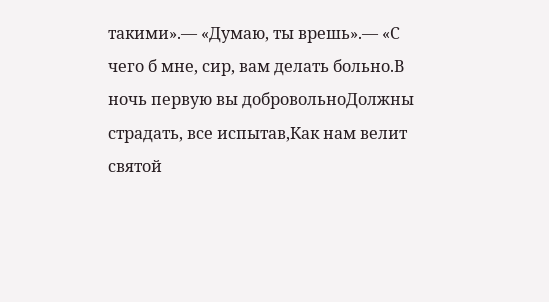такими».— «Думаю, ты врешь».— «С чего б мне, сир, вам делать больно.В ночь первую вы добровольноДолжны страдать, все испытав,Как нам велит святой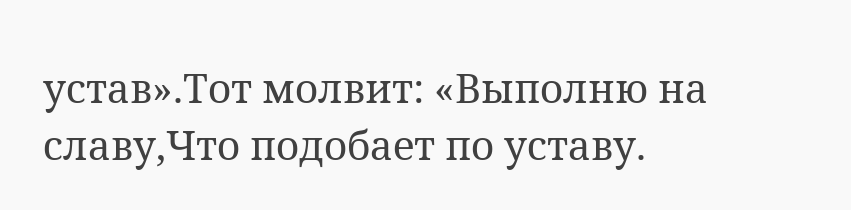устав».Тот молвит: «Выполню на славу,Что подобает по уставу.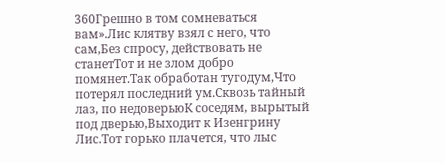360Грешно в том сомневаться вам».Лис клятву взял с него, что сам,Без спросу, действовать не станетТот и не злом добро помянет.Так обработан тугодум,Что потерял последний ум.Сквозь тайный лаз, по недоверьюК соседям, вырытый под дверью,Выходит к Изенгрину Лис.Тот горько плачется, что лыс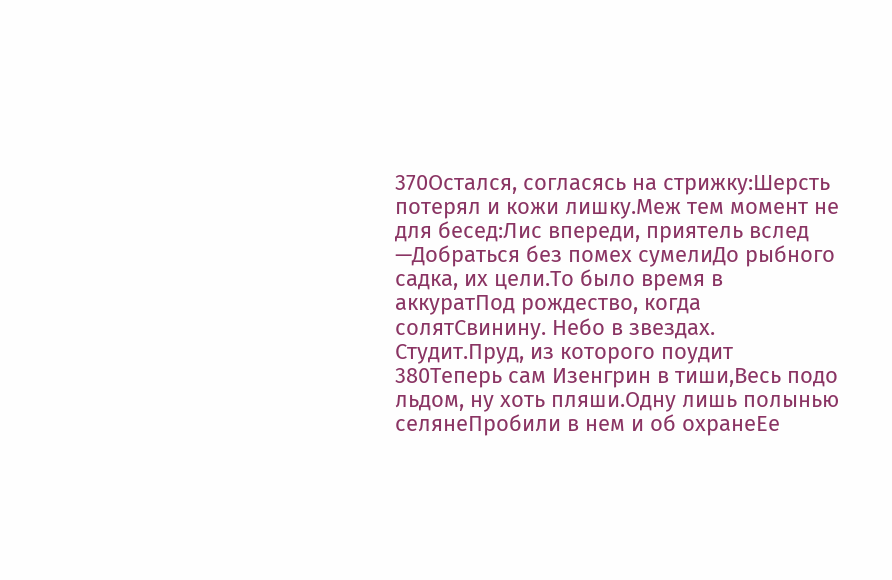370Остался, согласясь на стрижку:Шерсть потерял и кожи лишку.Меж тем момент не для бесед:Лис впереди, приятель вслед —Добраться без помех сумелиДо рыбного садка, их цели.То было время в аккуратПод рождество, когда солятСвинину. Небо в звездах. Студит.Пруд, из которого поудит 380Теперь сам Изенгрин в тиши,Весь подо льдом, ну хоть пляши.Одну лишь полынью селянеПробили в нем и об охранеЕе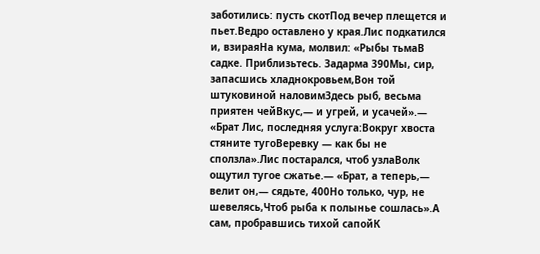заботились: пусть скотПод вечер плещется и пьет.Ведро оставлено у края.Лис подкатился и, взираяНа кума, молвил: «Рыбы тьмаВ садке. Приблизьтесь. Задарма 390Мы, сир, запасшись хладнокровьем,Вон той штуковиной наловимЗдесь рыб, весьма приятен чейВкус,— и угрей, и усачей».— «Брат Лис, последняя услуга:Вокруг хвоста стяните тугоВеревку — как бы не сползла».Лис постарался, чтоб узлаВолк ощутил тугое сжатье.— «Брат, а теперь,— велит он,— сядьте, 400Но только, чур, не шевелясь,Чтоб рыба к полынье сошлась».А сам, пробравшись тихой сапойК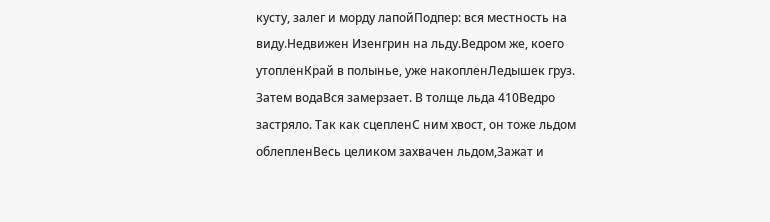кусту, залег и морду лапойПодпер: вся местность на виду.Недвижен Изенгрин на льду.Ведром же, коего утопленКрай в полынье, уже накопленЛедышек груз. Затем водаВся замерзает. В толще льда 410Ведро застряло. Так как сцепленС ним хвост, он тоже льдом облепленВесь целиком захвачен льдом,Зажат и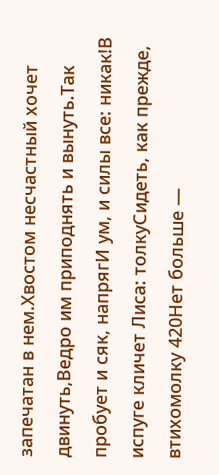запечатан в нем.Хвостом несчастный хочет двинуть,Ведро им приподнять и вынуть.Так пробует и сяк, напрягИ ум, и силы все: никак!В испуге кличет Лиса: толкуСидеть, как прежде, втихомолку 420Нет больше —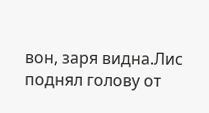вон, заря видна.Лис поднял голову от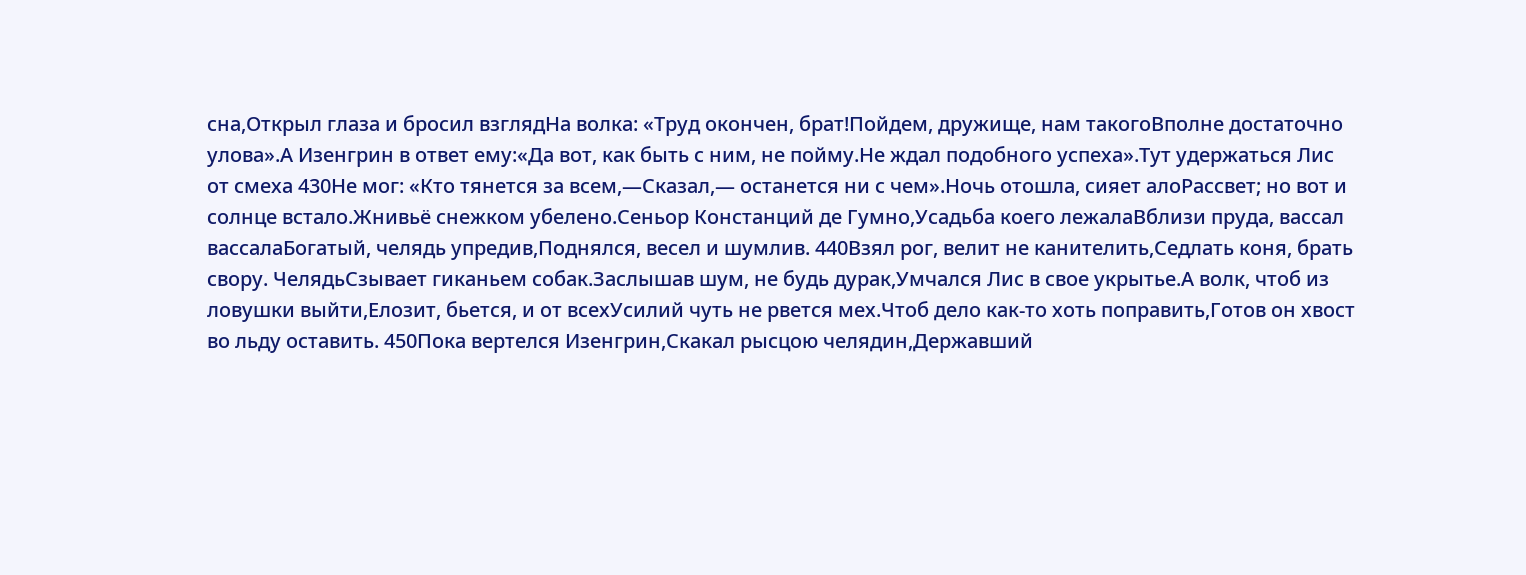сна,Открыл глаза и бросил взглядНа волка: «Труд окончен, брат!Пойдем, дружище, нам такогоВполне достаточно улова».А Изенгрин в ответ ему:«Да вот, как быть с ним, не пойму.Не ждал подобного успеха».Тут удержаться Лис от смеха 430Не мог: «Кто тянется за всем,—Сказал,— останется ни с чем».Ночь отошла, сияет алоРассвет; но вот и солнце встало.Жнивьё снежком убелено.Сеньор Констанций де Гумно,Усадьба коего лежалаВблизи пруда, вассал вассалаБогатый, челядь упредив,Поднялся, весел и шумлив. 440Взял рог, велит не канителить,Седлать коня, брать свору. ЧелядьСзывает гиканьем собак.Заслышав шум, не будь дурак,Умчался Лис в свое укрытье.А волк, чтоб из ловушки выйти,Елозит, бьется, и от всехУсилий чуть не рвется мех.Чтоб дело как-то хоть поправить,Готов он хвост во льду оставить. 450Пока вертелся Изенгрин,Скакал рысцою челядин,Державший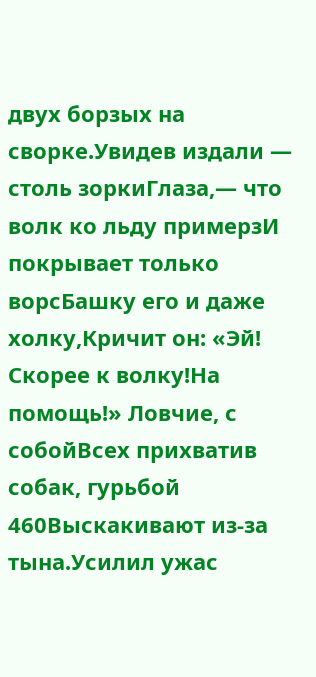двух борзых на сворке.Увидев издали — столь зоркиГлаза,— что волк ко льду примерзИ покрывает только ворсБашку его и даже холку,Кричит он: «Эй! Скорее к волку!На помощь!» Ловчие, с собойВсех прихватив собак, гурьбой 460Выскакивают из-за тына.Усилил ужас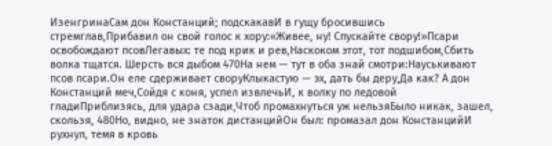ИзенгринаСам дон Констанций; подскакавИ в гущу бросившись стремглав,Прибавил он свой голос к хору:«Живее, ну! Спускайте свору!»Псари освобождают псовЛегавых: те под крик и рев,Наскоком этот, тот подшибом,Сбить волка тщатся. Шерсть вся дыбом 470На нем — тут в оба знай смотри:Науськивают псов псари.Он еле сдерживает своруКлыкастую — эх, дать бы деру,Да как? А дон Констанций меч,Сойдя с коня, успел извлечьИ, к волку по ледовой гладиПриблизясь, для удара сзади,Чтоб промахнуться уж нельзяБыло никак, зашел, скользя, 480Но, видно, не знаток дистанцийОн был: промазал дон КонстанцийИ рухнул, темя в кровь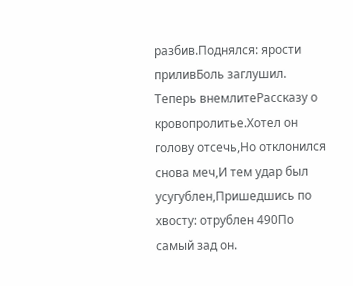разбив.Поднялся: ярости приливБоль заглушил. Теперь внемлитеРассказу о кровопролитье.Хотел он голову отсечь,Но отклонился снова меч,И тем удар был усугублен,Пришедшись по хвосту: отрублен 490По самый зад он.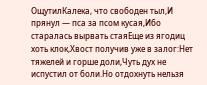ОщутилКалека, что свободен тыл,И прянул — пса за псом кусая,Ибо старалась вырвать стаяЕще из ягодиц хоть клок,Хвост получив уже в залог:Нет тяжелей и горше доли,Чуть дух не испустил от боли.Но отдохнуть нельзя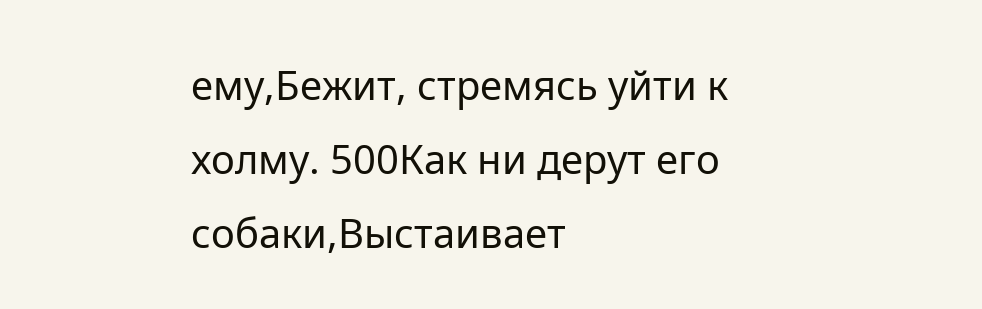ему,Бежит, стремясь уйти к холму. 500Как ни дерут его собаки,Выстаивает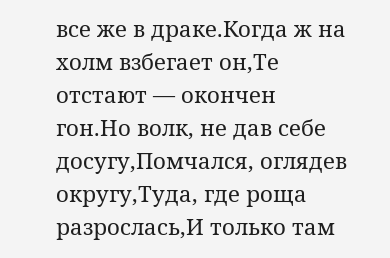все же в драке.Когда ж на холм взбегает он,Те отстают — окончен гон.Но волк, не дав себе досугу,Помчался, оглядев округу,Туда, где роща разрослась,И только там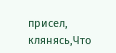присел, клянясь,Что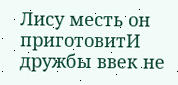Лису месть он приготовитИ дружбы ввек не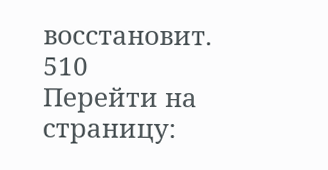восстановит. 510
Перейти на страницу: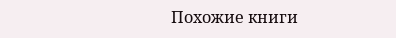Похожие книги